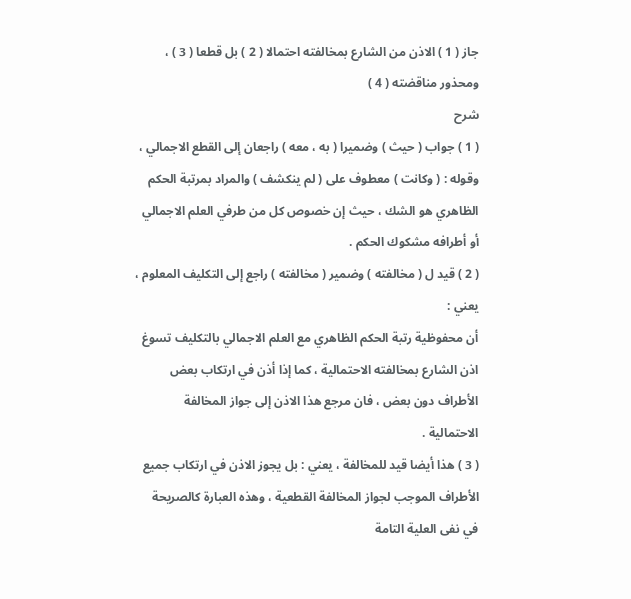جاز ( 1 ) الاذن من الشارع بمخالفته احتمالا ( 2 ) بل قطعا ( 3 ) ،
ومحذور مناقضته ( 4 )
شرح
( 1 ) جواب ( حيث ) وضميرا ( به ، معه ) راجعان إلى القطع الاجمالي ،
وقوله : ( وكانت ) معطوف على ( لم ينكشف ) والمراد بمرتبة الحكم
الظاهري هو الشك ، حيث إن خصوص كل من طرفي العلم الاجمالي
أو أطرافه مشكوك الحكم .
( 2 ) قيد ل ( مخالفته ) وضمير ( مخالفته ) راجع إلى التكليف المعلوم ،
يعني :
أن محفوظية رتبة الحكم الظاهري مع العلم الاجمالي بالتكليف تسوغ
اذن الشارع بمخالفته الاحتمالية ، كما إذا أذن في ارتكاب بعض
الأطراف دون بعض ، فان مرجع هذا الاذن إلى جواز المخالفة
الاحتمالية .
( 3 ) هذا أيضا قيد للمخالفة ، يعني : بل يجوز الاذن في ارتكاب جميع
الأطراف الموجب لجواز المخالفة القطعية ، وهذه العبارة كالصريحة
في نفى العلية التامة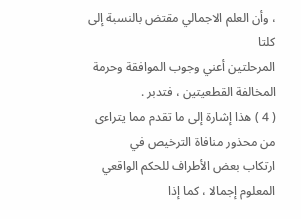، وأن العلم الاجمالي مقتض بالنسبة إلى كلتا
المرحلتين أعني وجوب الموافقة وحرمة المخالفة القطعيتين ، فتدبر .
( 4 ) هذا إشارة إلى ما تقدم مما يتراءى من محذور منافاة الترخيص في
ارتكاب بعض الأطراف للحكم الواقعي المعلوم إجمالا ، كما إذا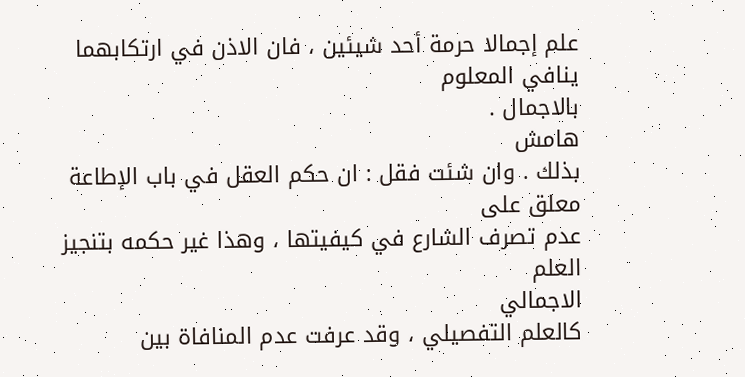علم إجمالا حرمة أحد شيئين ، فان الاذن في ارتكابهما ينافي المعلوم
بالاجمال .
هامش
بذلك . وان شئت فقل : ان حكم العقل في باب الإطاعة معلق على
عدم تصرف الشارع في كيفيتها ، وهذا غير حكمه بتنجيز العلم
الاجمالي
كالعلم التفصيلي ، وقد عرفت عدم المنافاة بين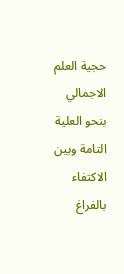حجية العلم الاجمالي
بنحو العلية التامة وبين الاكتفاء بالفراغ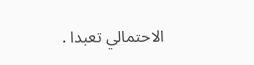الاحتمالي تعبدا .